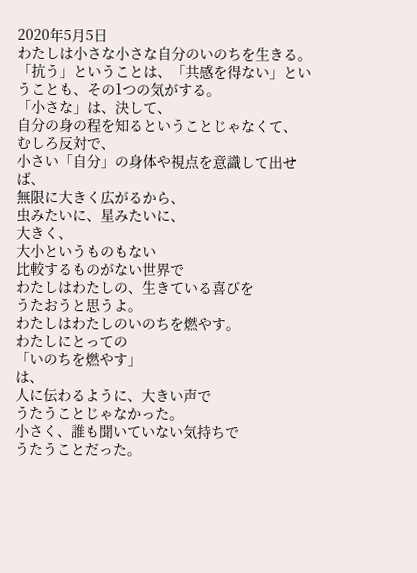2020年5月5日
わたしは小さな小さな自分のいのちを生きる。
「抗う」ということは、「共感を得ない」ということも、その1つの気がする。
「小さな」は、決して、
自分の身の程を知るということじゃなくて、
むしろ反対で、
小さい「自分」の身体や視点を意識して出せば、
無限に大きく広がるから、
虫みたいに、星みたいに、
大きく、
大小というものもない
比較するものがない世界で
わたしはわたしの、生きている喜びを
うたおうと思うよ。
わたしはわたしのいのちを燃やす。
わたしにとっての
「いのちを燃やす」
は、
人に伝わるように、大きい声で
うたうことじゃなかった。
小さく、誰も聞いていない気持ちで
うたうことだった。